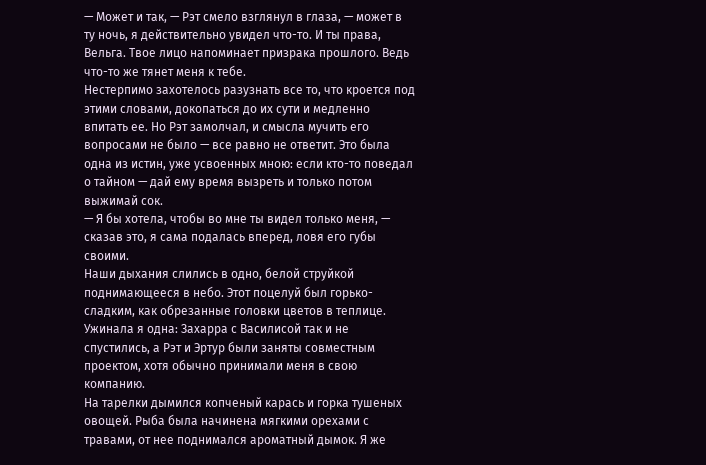— Может и так, — Рэт смело взглянул в глаза, — может в ту ночь, я действительно увидел что-то. И ты права, Вельга. Твое лицо напоминает призрака прошлого. Ведь что-то же тянет меня к тебе.
Нестерпимо захотелось разузнать все то, что кроется под этими словами, докопаться до их сути и медленно впитать ее. Но Рэт замолчал, и смысла мучить его вопросами не было — все равно не ответит. Это была одна из истин, уже усвоенных мною: если кто-то поведал о тайном — дай ему время вызреть и только потом выжимай сок.
— Я бы хотела, чтобы во мне ты видел только меня, — сказав это, я сама подалась вперед, ловя его губы своими.
Наши дыхания слились в одно, белой струйкой поднимающееся в небо. Этот поцелуй был горько-сладким, как обрезанные головки цветов в теплице.
Ужинала я одна: Захарра с Василисой так и не спустились, а Рэт и Эртур были заняты совместным проектом, хотя обычно принимали меня в свою компанию.
На тарелки дымился копченый карась и горка тушеных овощей. Рыба была начинена мягкими орехами с травами, от нее поднимался ароматный дымок. Я же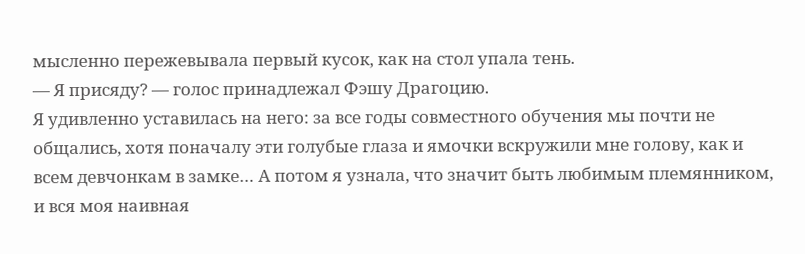мысленно пережевывала первый кусок, как на стол упала тень.
— Я присяду? — голос принадлежал Фэшу Драгоцию.
Я удивленно уставилась на него: за все годы совместного обучения мы почти не общались, хотя поначалу эти голубые глаза и ямочки вскружили мне голову, как и всем девчонкам в замке… А потом я узнала, что значит быть любимым племянником, и вся моя наивная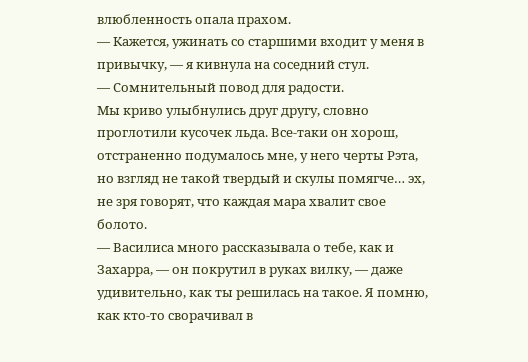влюбленность опала прахом.
— Кажется, ужинать со старшими входит у меня в привычку, — я кивнула на соседний стул.
— Сомнительный повод для радости.
Мы криво улыбнулись друг другу, словно проглотили кусочек льда. Все-таки он хорош, отстраненно подумалось мне, у него черты Рэта, но взгляд не такой твердый и скулы помягче… эх, не зря говорят, что каждая мара хвалит свое болото.
— Василиса много рассказывала о тебе, как и Захарра, — он покрутил в руках вилку, — даже удивительно, как ты решилась на такое. Я помню, как кто-то сворачивал в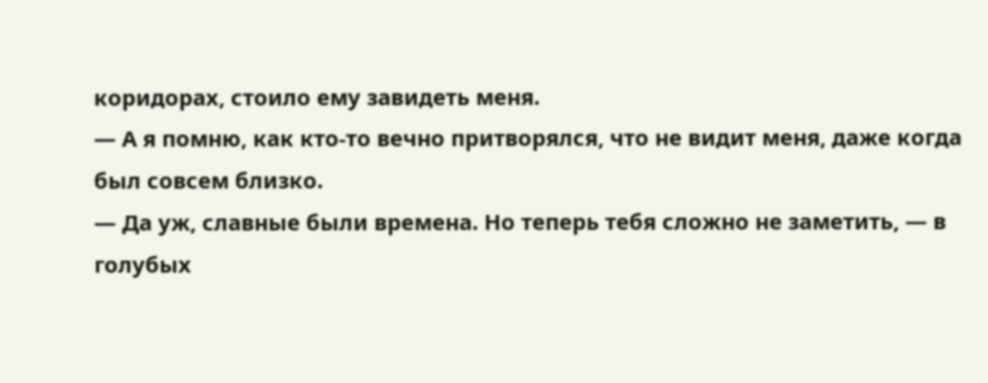коридорах, стоило ему завидеть меня.
— А я помню, как кто-то вечно притворялся, что не видит меня, даже когда был совсем близко.
— Да уж, славные были времена. Но теперь тебя сложно не заметить, — в голубых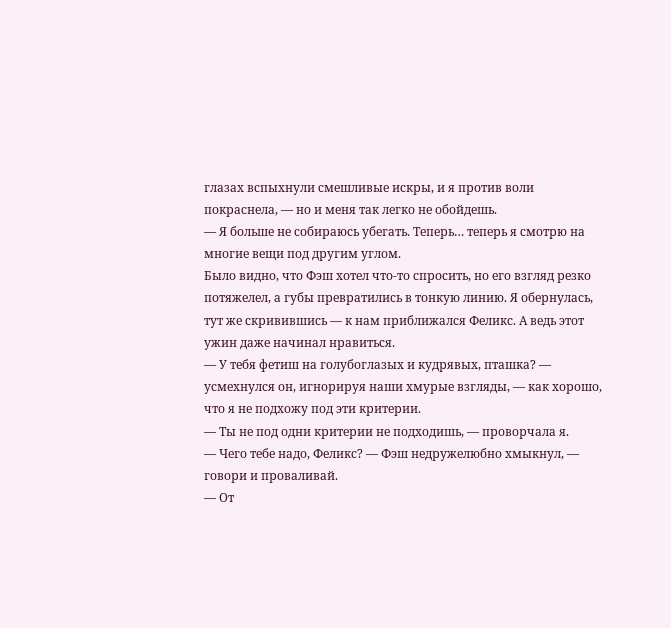глазах вспыхнули смешливые искры, и я против воли покраснела, — но и меня так легко не обойдешь.
— Я больше не собираюсь убегать. Теперь… теперь я смотрю на многие вещи под другим углом.
Было видно, что Фэш хотел что-то спросить, но его взгляд резко потяжелел, а губы превратились в тонкую линию. Я обернулась, тут же скривившись — к нам приближался Феликс. А ведь этот ужин даже начинал нравиться.
— У тебя фетиш на голубоглазых и кудрявых, пташка? — усмехнулся он, игнорируя наши хмурые взгляды, — как хорошо, что я не подхожу под эти критерии.
— Ты не под одни критерии не подходишь, — проворчала я.
— Чего тебе надо, Феликс? — Фэш недружелюбно хмыкнул, — говори и проваливай.
— От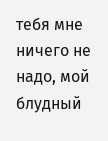тебя мне ничего не надо, мой блудный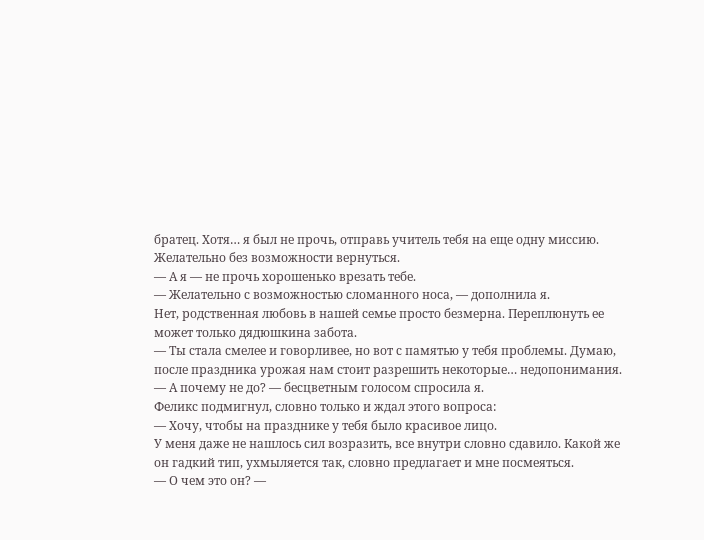братец. Хотя… я был не прочь, отправь учитель тебя на еще одну миссию. Желательно без возможности вернуться.
— А я — не прочь хорошенько врезать тебе.
— Желательно с возможностью сломанного носа, — дополнила я.
Нет, родственная любовь в нашей семье просто безмерна. Переплюнуть ее может только дядюшкина забота.
— Ты стала смелее и говорливее, но вот с памятью у тебя проблемы. Думаю, после праздника урожая нам стоит разрешить некоторые… недопонимания.
— А почему не до? — бесцветным голосом спросила я.
Феликс подмигнул, словно только и ждал этого вопроса:
— Хочу, чтобы на празднике у тебя было красивое лицо.
У меня даже не нашлось сил возразить, все внутри словно сдавило. Какой же он гадкий тип, ухмыляется так, словно предлагает и мне посмеяться.
— О чем это он? —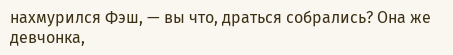нахмурился Фэш, — вы что, драться собрались? Она же девчонка,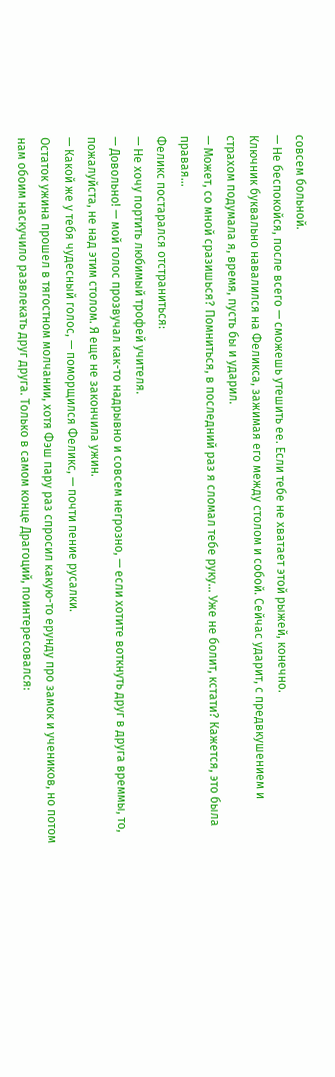совсем больной.
— Не беспокойся, после всего — сможешь утешить ее. Если тебе не хватает этой рыжей, конечно.
Ключник буквально навалился на Феликса, зажимая его между столом и собой. Сейчас ударит, с предвкушением и страхом подумала я, время, пусть бы и ударил.
— Может, со мной сразишься? Помниться, в последний раз я сломал тебе руку… Уже не болит, кстати? Кажется, это была правая…
Феликс постарался отстраниться:
— Не хочу портить любимый трофей учителя.
— Довольно! — мой голос прозвучал как-то надрывно и совсем негрозно, — если хотите воткнуть друг в друга времмы, то, пожалуйста, не над этим столом. Я еще не закончила ужин.
— Какой же у тебя чудесный голос, — поморщился Феликс, — почти пение русалки.
Остаток ужина прошел в тягостном молчании, хотя Фэш пару раз спросил какую-то ерунду про замок и учеников, но потом нам обоим наскучило развлекать друг друга. Только в самом конце Драгоций, поинтересовался: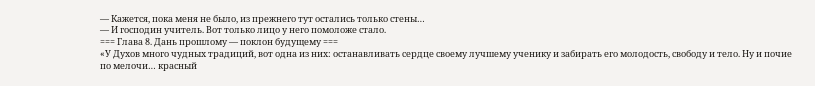— Кажется, пока меня не было, из прежнего тут остались только стены…
— И господин учитель. Вот только лицо у него помоложе стало.
=== Глава 8. Дань прошлому — поклон будущему ===
«У Духов много чудных традиций, вот одна из них: останавливать сердце своему лучшему ученику и забирать его молодость, свободу и тело. Ну и почие по мелочи… красный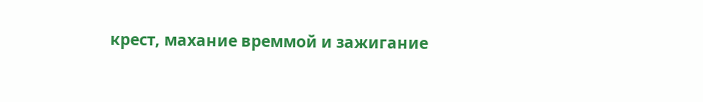крест, махание времмой и зажигание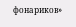фонариков»